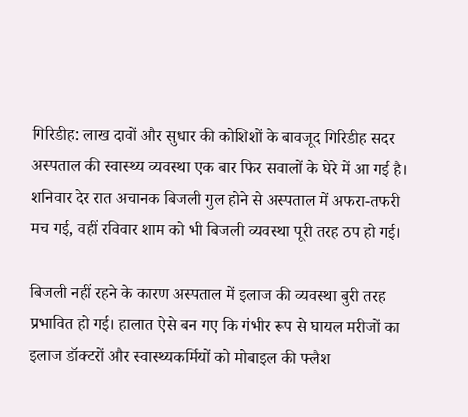गिरिडीह: लाख दावों और सुधार की कोशिशों के बावजूद गिरिडीह सदर अस्पताल की स्वास्थ्य व्यवस्था एक बार फिर सवालों के घेरे में आ गई है। शनिवार देर रात अचानक बिजली गुल होने से अस्पताल में अफरा-तफरी मच गई, वहीं रविवार शाम को भी बिजली व्यवस्था पूरी तरह ठप हो गई।

बिजली नहीं रहने के कारण अस्पताल में इलाज की व्यवस्था बुरी तरह प्रभावित हो गई। हालात ऐसे बन गए कि गंभीर रूप से घायल मरीजों का इलाज डॉक्टरों और स्वास्थ्यकर्मियों को मोबाइल की फ्लैश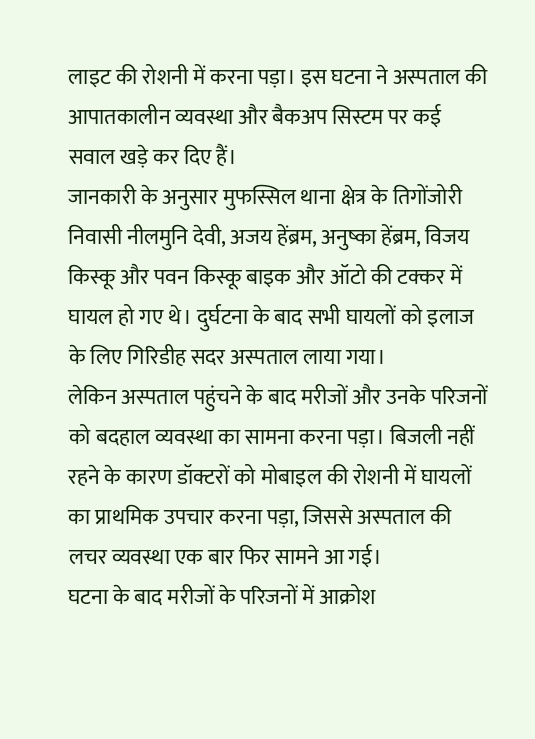लाइट की रोशनी में करना पड़ा। इस घटना ने अस्पताल की आपातकालीन व्यवस्था और बैकअप सिस्टम पर कई सवाल खड़े कर दिए हैं।
जानकारी के अनुसार मुफस्सिल थाना क्षेत्र के तिगोंजोरी निवासी नीलमुनि देवी, अजय हेंब्रम, अनुष्का हेंब्रम, विजय किस्कू और पवन किस्कू बाइक और ऑटो की टक्कर में घायल हो गए थे। दुर्घटना के बाद सभी घायलों को इलाज के लिए गिरिडीह सदर अस्पताल लाया गया।
लेकिन अस्पताल पहुंचने के बाद मरीजों और उनके परिजनों को बदहाल व्यवस्था का सामना करना पड़ा। बिजली नहीं रहने के कारण डॉक्टरों को मोबाइल की रोशनी में घायलों का प्राथमिक उपचार करना पड़ा, जिससे अस्पताल की लचर व्यवस्था एक बार फिर सामने आ गई।
घटना के बाद मरीजों के परिजनों में आक्रोश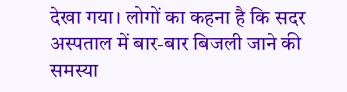देखा गया। लोगों का कहना है कि सदर अस्पताल में बार-बार बिजली जाने की समस्या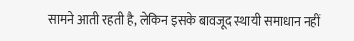सामने आती रहती है, लेकिन इसके बावजूद स्थायी समाधान नहीं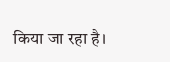किया जा रहा है।